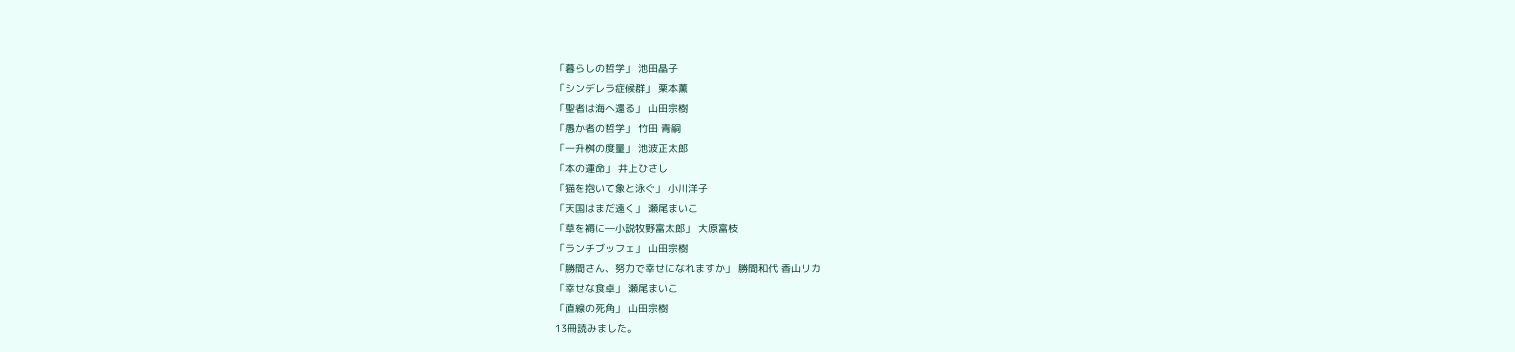「暮らしの哲学」 池田晶子
「シンデレラ症候群」 栗本薫
「聖者は海へ還る」 山田宗樹
「愚か者の哲学」 竹田 青嗣
「一升桝の度量」 池波正太郎
「本の運命」 井上ひさし
「猫を抱いて象と泳ぐ」 小川洋子
「天国はまだ遠く」 瀬尾まいこ
「草を褥に―小説牧野富太郎」 大原富枝
「ランチブッフェ」 山田宗樹
「勝間さん、努力で幸せになれますか」 勝間和代 香山リカ
「幸せな食卓」 瀬尾まいこ
「直線の死角」 山田宗樹
13冊読みました。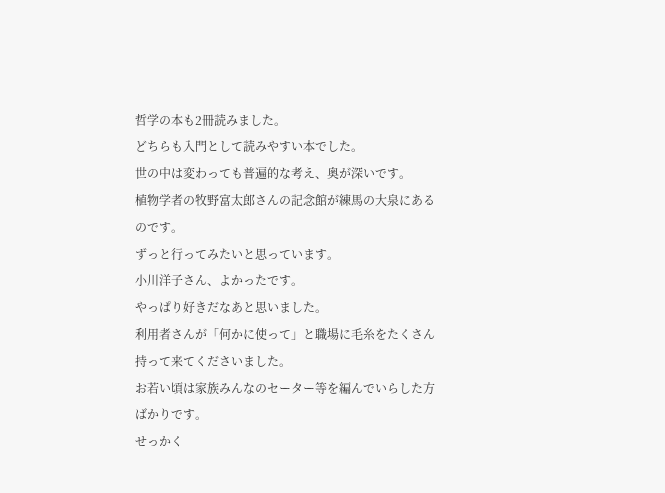哲学の本も2冊読みました。
どちらも入門として読みやすい本でした。
世の中は変わっても普遍的な考え、奥が深いです。
植物学者の牧野富太郎さんの記念館が練馬の大泉にあるのです。
ずっと行ってみたいと思っています。
小川洋子さん、よかったです。
やっぱり好きだなあと思いました。
利用者さんが「何かに使って」と職場に毛糸をたくさん持って来てくださいました。
お若い頃は家族みんなのセーター等を編んでいらした方ばかりです。
せっかく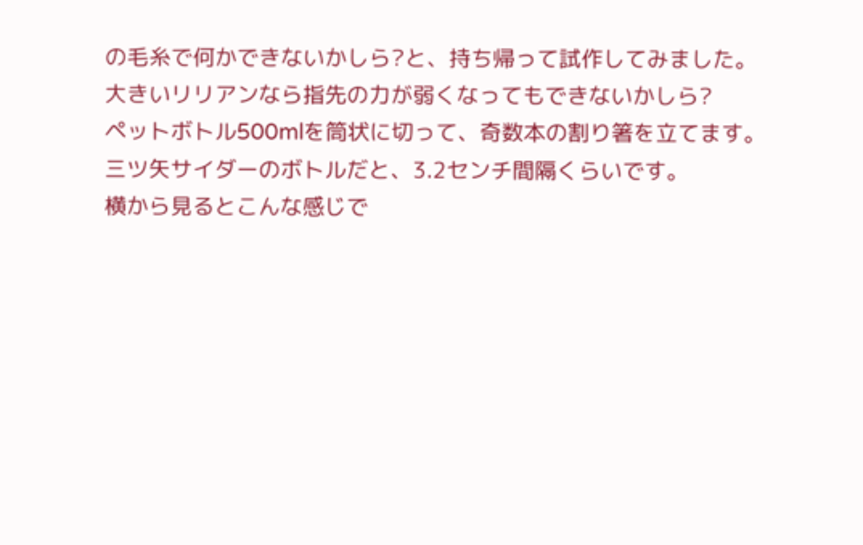の毛糸で何かできないかしら?と、持ち帰って試作してみました。
大きいリリアンなら指先の力が弱くなってもできないかしら?
ペットボトル500mlを筒状に切って、奇数本の割り箸を立てます。
三ツ矢サイダーのボトルだと、3.2センチ間隔くらいです。
横から見るとこんな感じで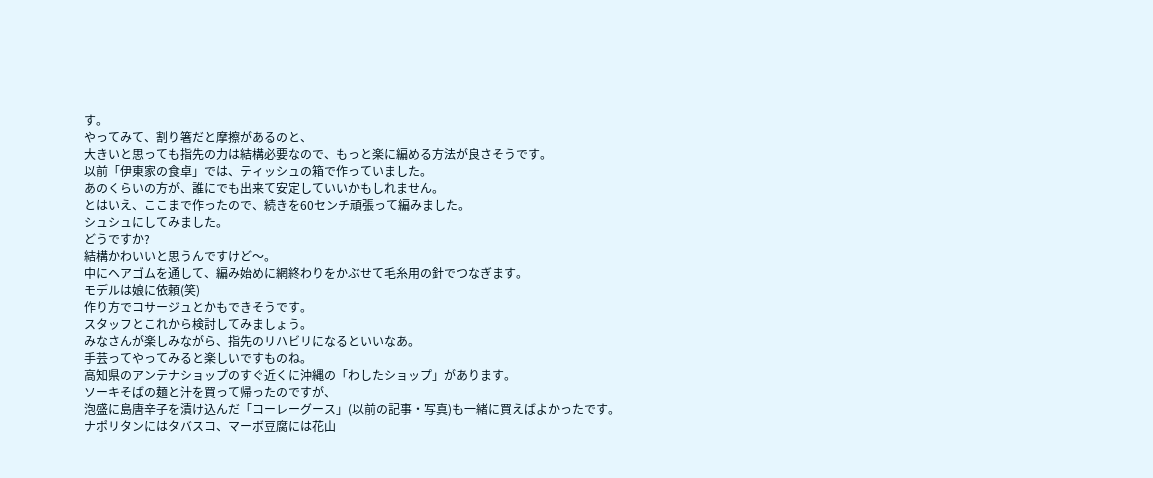す。
やってみて、割り箸だと摩擦があるのと、
大きいと思っても指先の力は結構必要なので、もっと楽に編める方法が良さそうです。
以前「伊東家の食卓」では、ティッシュの箱で作っていました。
あのくらいの方が、誰にでも出来て安定していいかもしれません。
とはいえ、ここまで作ったので、続きを60センチ頑張って編みました。
シュシュにしてみました。
どうですか?
結構かわいいと思うんですけど〜。
中にヘアゴムを通して、編み始めに網終わりをかぶせて毛糸用の針でつなぎます。
モデルは娘に依頼(笑)
作り方でコサージュとかもできそうです。
スタッフとこれから検討してみましょう。
みなさんが楽しみながら、指先のリハビリになるといいなあ。
手芸ってやってみると楽しいですものね。
高知県のアンテナショップのすぐ近くに沖縄の「わしたショップ」があります。
ソーキそばの麺と汁を買って帰ったのですが、
泡盛に島唐辛子を漬け込んだ「コーレーグース」(以前の記事・写真)も一緒に買えばよかったです。
ナポリタンにはタバスコ、マーボ豆腐には花山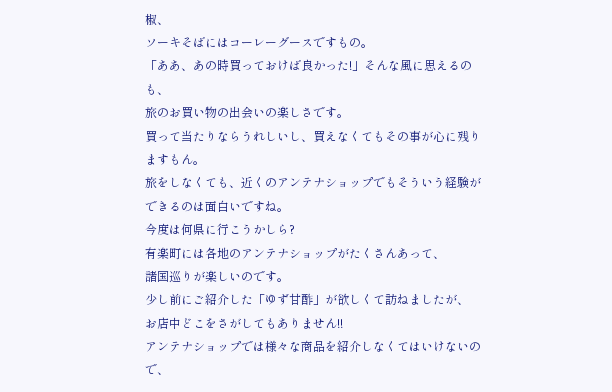椒、
ソーキそばにはコーレーグースですもの。
「ああ、あの時買っておけば良かった!」そんな風に思えるのも、
旅のお買い物の出会いの楽しさです。
買って当たりならうれしいし、買えなくてもその事が心に残りますもん。
旅をしなくても、近くのアンテナショップでもそういう経験ができるのは面白いですね。
今度は何県に行こうかしら?
有楽町には各地のアンテナショップがたくさんあって、
諸国巡りが楽しいのです。
少し前にご紹介した「ゆず甘酢」が欲しくて訪ねましたが、
お店中どこをさがしてもありません!!
アンテナショップでは様々な商品を紹介しなくてはいけないので、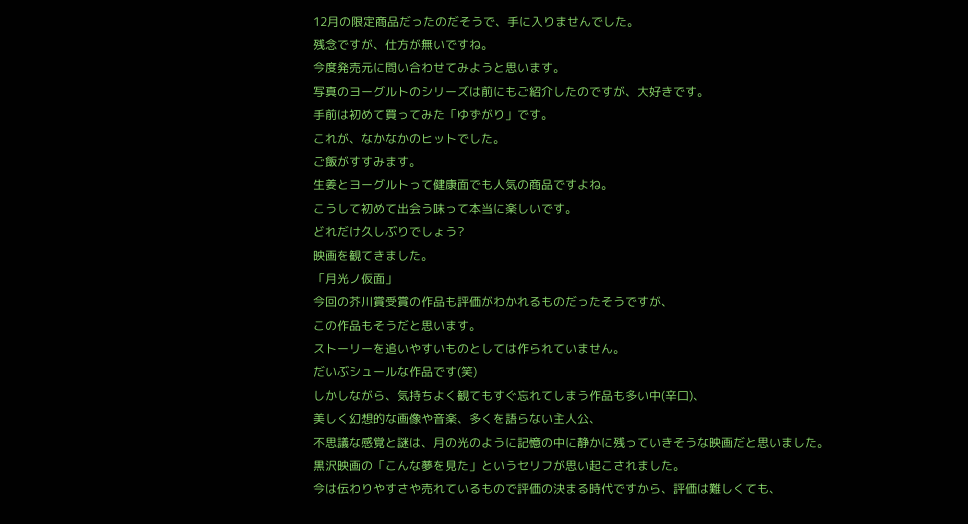12月の限定商品だったのだそうで、手に入りませんでした。
残念ですが、仕方が無いですね。
今度発売元に問い合わせてみようと思います。
写真のヨーグルトのシリーズは前にもご紹介したのですが、大好きです。
手前は初めて買ってみた「ゆずがり」です。
これが、なかなかのヒットでした。
ご飯がすすみます。
生姜とヨーグルトって健康面でも人気の商品ですよね。
こうして初めて出会う味って本当に楽しいです。
どれだけ久しぶりでしょう?
映画を観てきました。
「月光ノ仮面」
今回の芥川賞受賞の作品も評価がわかれるものだったそうですが、
この作品もそうだと思います。
ストーリーを追いやすいものとしては作られていません。
だいぶシュールな作品です(笑)
しかしながら、気持ちよく観てもすぐ忘れてしまう作品も多い中(辛口)、
美しく幻想的な画像や音楽、多くを語らない主人公、
不思議な感覚と謎は、月の光のように記憶の中に静かに残っていきそうな映画だと思いました。
黒沢映画の「こんな夢を見た」というセリフが思い起こされました。
今は伝わりやすさや売れているもので評価の決まる時代ですから、評価は難しくても、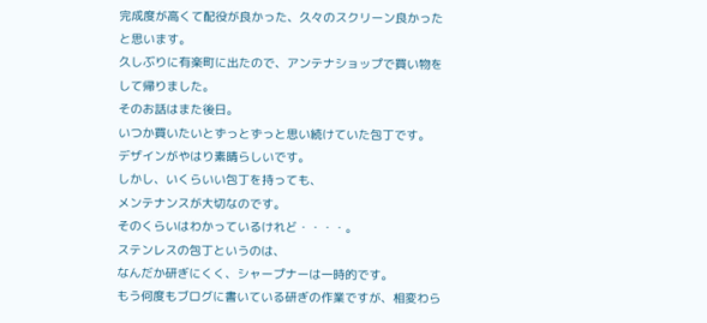完成度が高くて配役が良かった、久々のスクリーン良かったと思います。
久しぶりに有楽町に出たので、アンテナショップで買い物をして帰りました。
そのお話はまた後日。
いつか買いたいとずっとずっと思い続けていた包丁です。
デザインがやはり素晴らしいです。
しかし、いくらいい包丁を持っても、
メンテナンスが大切なのです。
そのくらいはわかっているけれど・・・・。
ステンレスの包丁というのは、
なんだか研ぎにくく、シャープナーは一時的です。
もう何度もブログに書いている研ぎの作業ですが、相変わら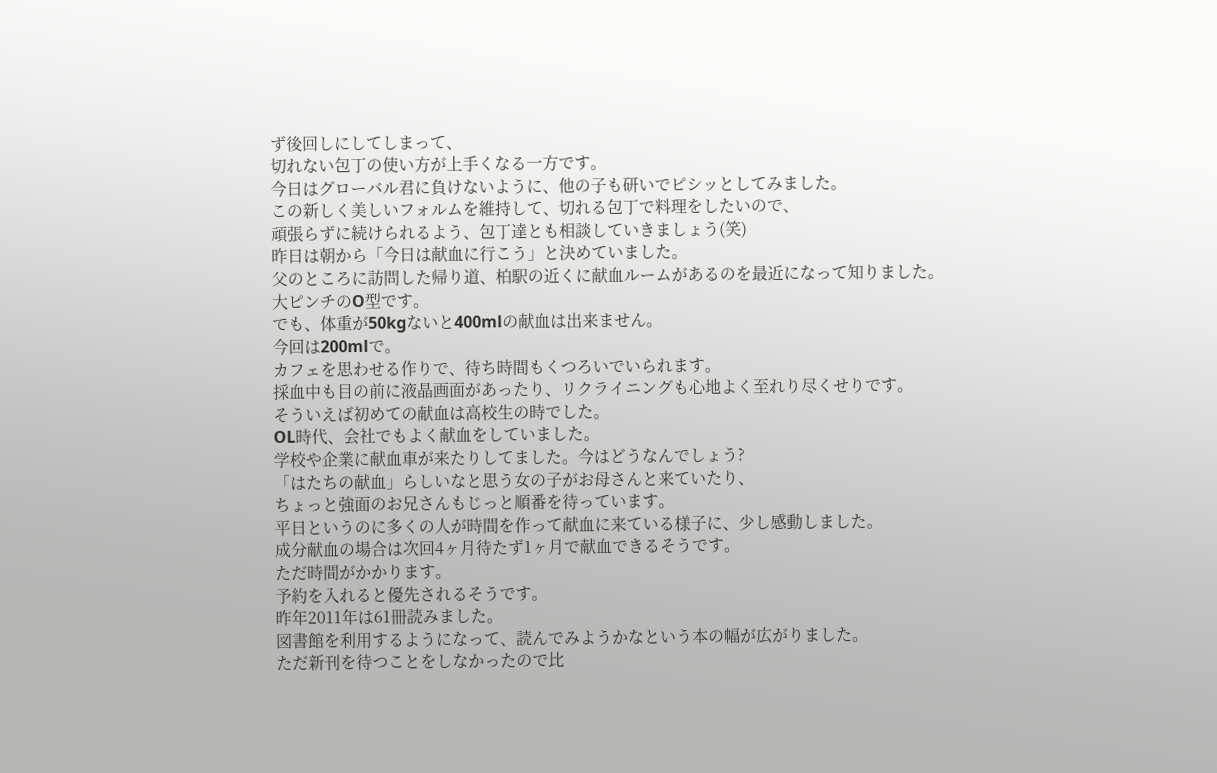ず後回しにしてしまって、
切れない包丁の使い方が上手くなる一方です。
今日はグローバル君に負けないように、他の子も研いでピシッとしてみました。
この新しく美しいフォルムを維持して、切れる包丁で料理をしたいので、
頑張らずに続けられるよう、包丁達とも相談していきましょう(笑)
昨日は朝から「今日は献血に行こう」と決めていました。
父のところに訪問した帰り道、柏駅の近くに献血ルームがあるのを最近になって知りました。
大ピンチのO型です。
でも、体重が50kgないと400mlの献血は出来ません。
今回は200mlで。
カフェを思わせる作りで、待ち時間もくつろいでいられます。
採血中も目の前に液晶画面があったり、リクライニングも心地よく至れり尽くせりです。
そういえば初めての献血は高校生の時でした。
OL時代、会社でもよく献血をしていました。
学校や企業に献血車が来たりしてました。今はどうなんでしょう?
「はたちの献血」らしいなと思う女の子がお母さんと来ていたり、
ちょっと強面のお兄さんもじっと順番を待っています。
平日というのに多くの人が時間を作って献血に来ている様子に、少し感動しました。
成分献血の場合は次回4ヶ月待たず1ヶ月で献血できるそうです。
ただ時間がかかります。
予約を入れると優先されるそうです。
昨年2011年は61冊読みました。
図書館を利用するようになって、読んでみようかなという本の幅が広がりました。
ただ新刊を待つことをしなかったので比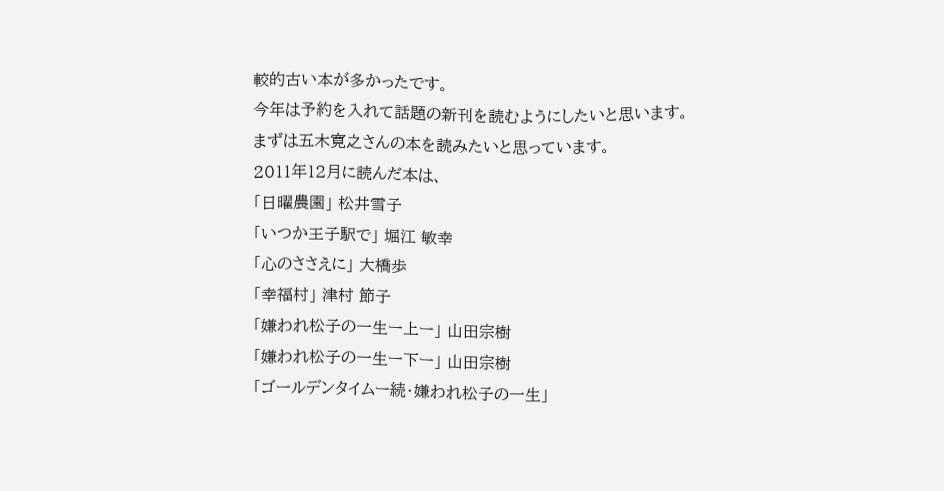較的古い本が多かったです。
今年は予約を入れて話題の新刊を読むようにしたいと思います。
まずは五木寛之さんの本を読みたいと思っています。
2011年12月に読んだ本は、
「日曜農園」 松井雪子
「いつか王子駅で」 堀江 敏幸
「心のささえに」 大橋歩
「幸福村」 津村 節子
「嫌われ松子の一生ー上ー」 山田宗樹
「嫌われ松子の一生ー下ー」 山田宗樹
「ゴールデンタイムー続・嫌われ松子の一生」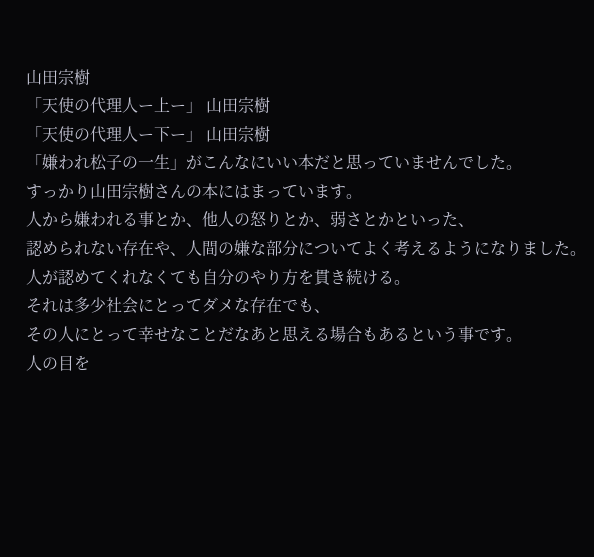山田宗樹
「天使の代理人ー上ー」 山田宗樹
「天使の代理人ー下ー」 山田宗樹
「嫌われ松子の一生」がこんなにいい本だと思っていませんでした。
すっかり山田宗樹さんの本にはまっています。
人から嫌われる事とか、他人の怒りとか、弱さとかといった、
認められない存在や、人間の嫌な部分についてよく考えるようになりました。
人が認めてくれなくても自分のやり方を貫き続ける。
それは多少社会にとってダメな存在でも、
その人にとって幸せなことだなあと思える場合もあるという事です。
人の目を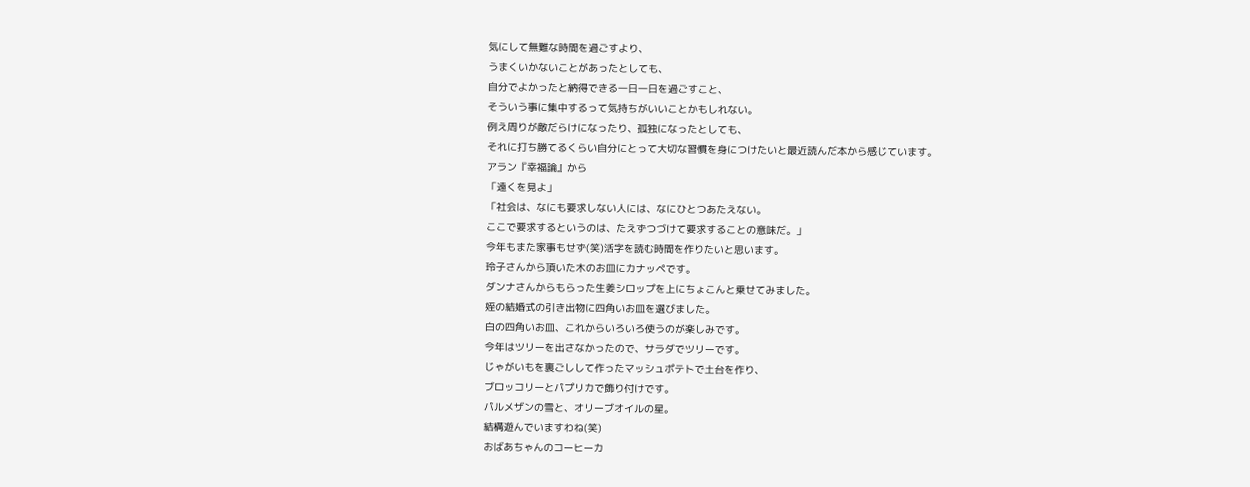気にして無難な時間を過ごすより、
うまくいかないことがあったとしても、
自分でよかったと納得できる一日一日を過ごすこと、
そういう事に集中するって気持ちがいいことかもしれない。
例え周りが敵だらけになったり、孤独になったとしても、
それに打ち勝てるくらい自分にとって大切な習慣を身につけたいと最近読んだ本から感じています。
アラン『幸福論』から
「遠くを見よ」
「社会は、なにも要求しない人には、なにひとつあたえない。
ここで要求するというのは、たえずつづけて要求することの意味だ。」
今年もまた家事もせず(笑)活字を読む時間を作りたいと思います。
玲子さんから頂いた木のお皿にカナッペです。
ダンナさんからもらった生姜シロップを上にちょこんと乗せてみました。
姪の結婚式の引き出物に四角いお皿を選びました。
白の四角いお皿、これからいろいろ使うのが楽しみです。
今年はツリーを出さなかったので、サラダでツリーです。
じゃがいもを裏ごしして作ったマッシュポテトで土台を作り、
ブロッコリーとパプリカで飾り付けです。
パルメザンの雪と、オリーブオイルの星。
結構遊んでいますわね(笑)
おばあちゃんのコーヒーカ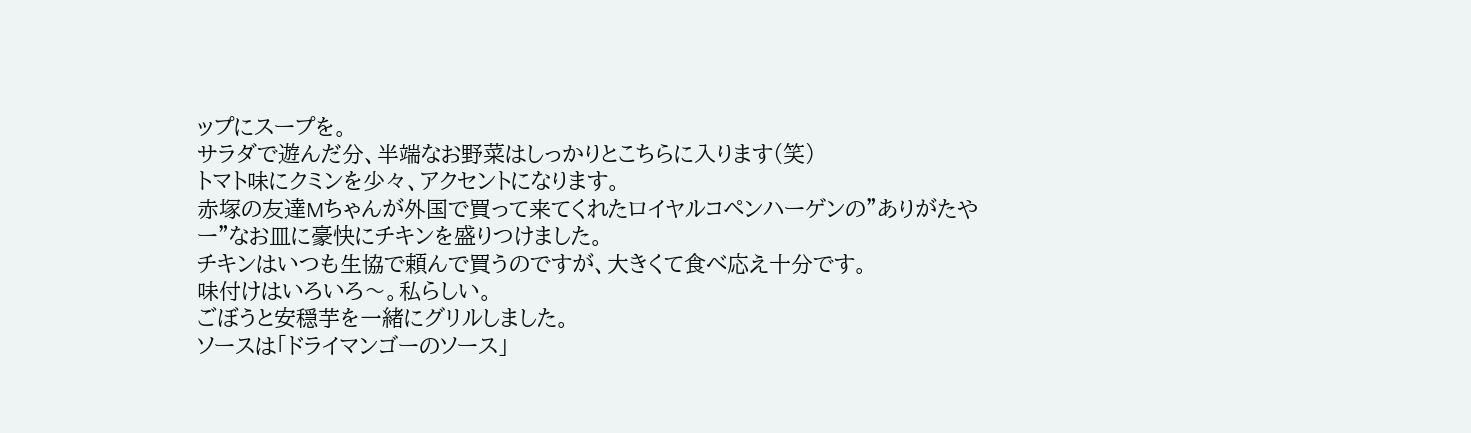ップにスープを。
サラダで遊んだ分、半端なお野菜はしっかりとこちらに入ります(笑)
トマト味にクミンを少々、アクセントになります。
赤塚の友達Mちゃんが外国で買って来てくれたロイヤルコペンハーゲンの"ありがたやー"なお皿に豪快にチキンを盛りつけました。
チキンはいつも生協で頼んで買うのですが、大きくて食べ応え十分です。
味付けはいろいろ〜。私らしい。
ごぼうと安穏芋を一緒にグリルしました。
ソースは「ドライマンゴーのソース」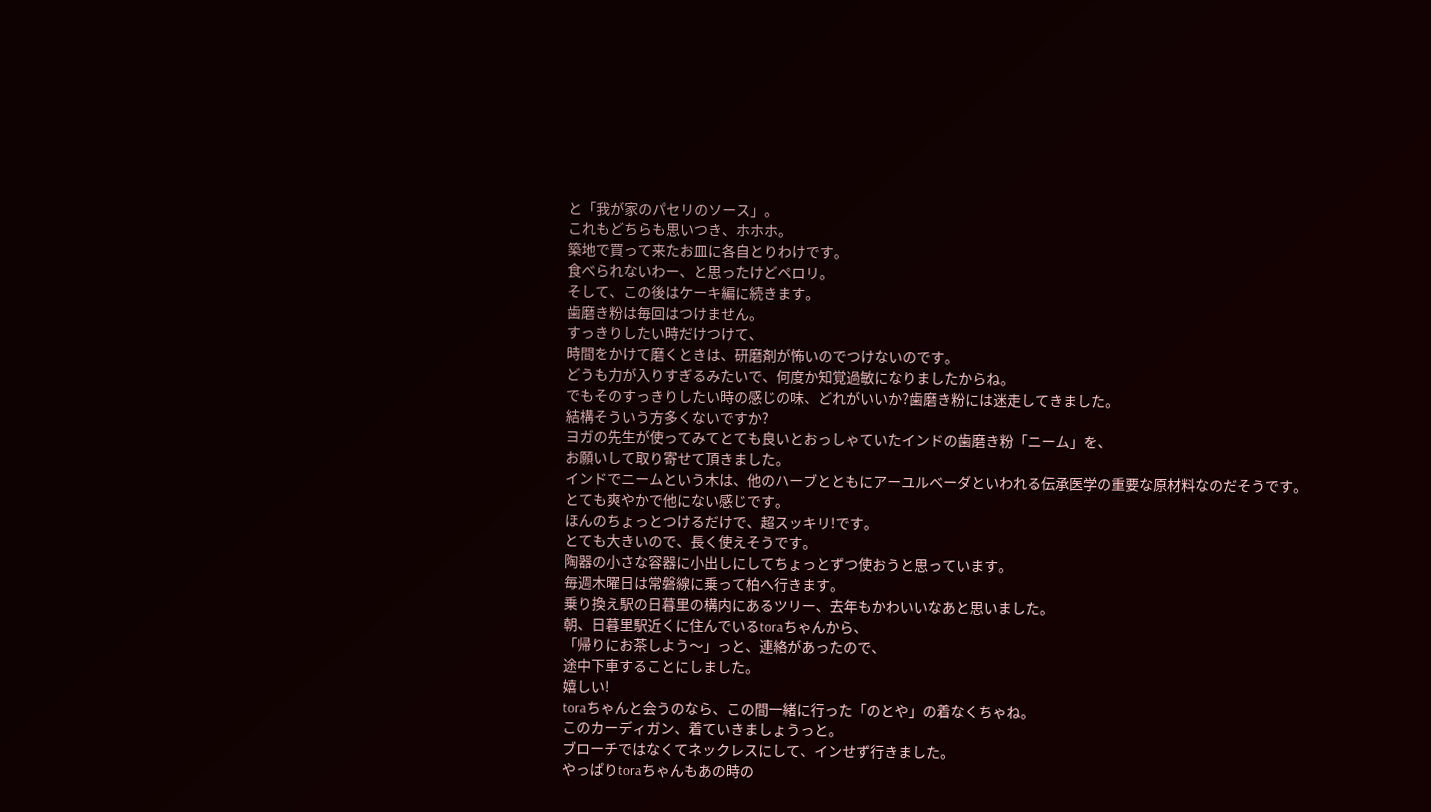と「我が家のパセリのソース」。
これもどちらも思いつき、ホホホ。
築地で買って来たお皿に各自とりわけです。
食べられないわー、と思ったけどペロリ。
そして、この後はケーキ編に続きます。
歯磨き粉は毎回はつけません。
すっきりしたい時だけつけて、
時間をかけて磨くときは、研磨剤が怖いのでつけないのです。
どうも力が入りすぎるみたいで、何度か知覚過敏になりましたからね。
でもそのすっきりしたい時の感じの味、どれがいいか?歯磨き粉には迷走してきました。
結構そういう方多くないですか?
ヨガの先生が使ってみてとても良いとおっしゃていたインドの歯磨き粉「ニーム」を、
お願いして取り寄せて頂きました。
インドでニームという木は、他のハーブとともにアーユルベーダといわれる伝承医学の重要な原材料なのだそうです。
とても爽やかで他にない感じです。
ほんのちょっとつけるだけで、超スッキリ!です。
とても大きいので、長く使えそうです。
陶器の小さな容器に小出しにしてちょっとずつ使おうと思っています。
毎週木曜日は常磐線に乗って柏へ行きます。
乗り換え駅の日暮里の構内にあるツリー、去年もかわいいなあと思いました。
朝、日暮里駅近くに住んでいるtoraちゃんから、
「帰りにお茶しよう〜」っと、連絡があったので、
途中下車することにしました。
嬉しい!
toraちゃんと会うのなら、この間一緒に行った「のとや」の着なくちゃね。
このカーディガン、着ていきましょうっと。
ブローチではなくてネックレスにして、インせず行きました。
やっぱりtoraちゃんもあの時の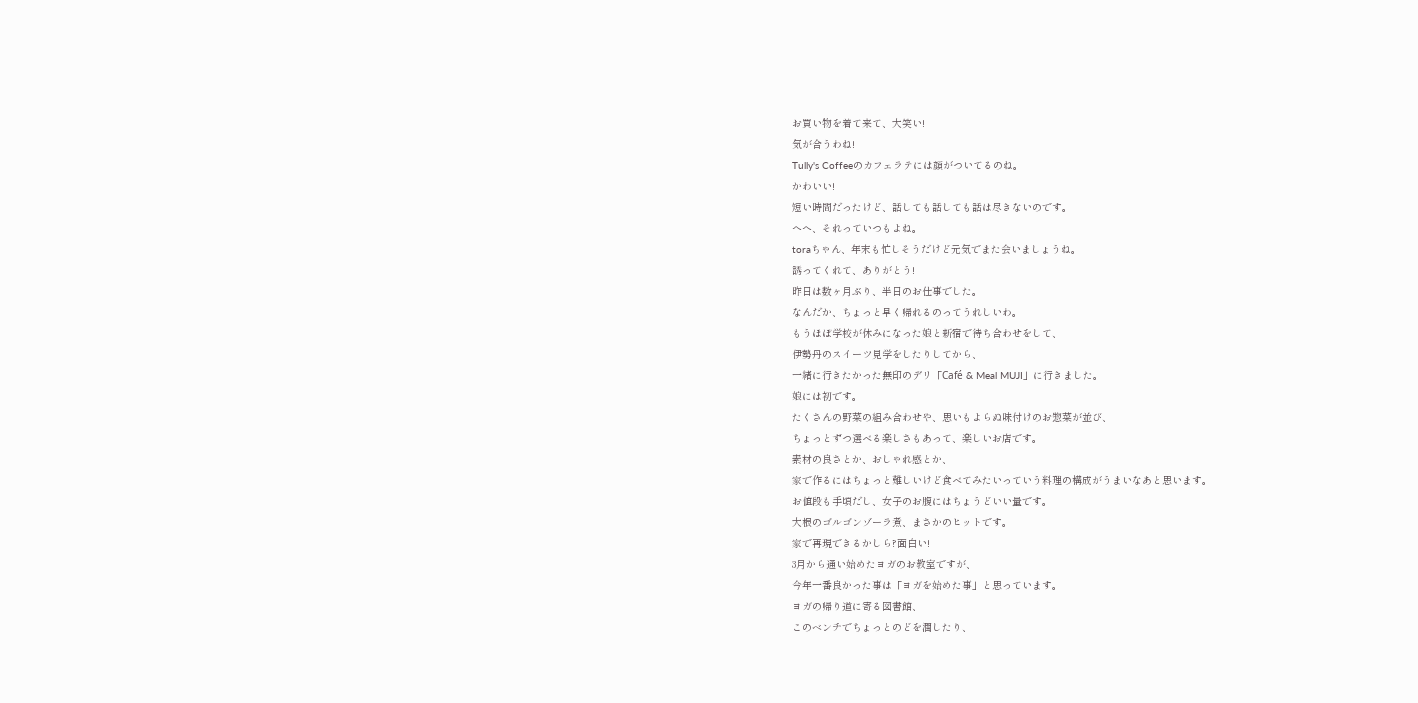お買い物を着て来て、大笑い!
気が合うわね!
Tully's Coffeeのカフェラテには顔がついてるのね。
かわいい!
短い時間だったけど、話しても話しても話は尽きないのです。
へへ、それっていつもよね。
toraちゃん、年末も忙しそうだけど元気でまた会いましょうね。
誘ってくれて、ありがとう!
昨日は数ヶ月ぶり、半日のお仕事でした。
なんだか、ちょっと早く帰れるのってうれしいわ。
もうほぼ学校が休みになった娘と新宿で待ち合わせをして、
伊勢丹のスイーツ見学をしたりしてから、
一緒に行きたかった無印のデリ「Café & Meal MUJI」に行きました。
娘には初です。
たくさんの野菜の組み合わせや、思いもよらぬ味付けのお惣菜が並び、
ちょっとずつ選べる楽しさもあって、楽しいお店です。
素材の良さとか、おしゃれ感とか、
家で作るにはちょっと難しいけど食べてみたいっていう料理の構成がうまいなあと思います。
お値段も手頃だし、女子のお腹にはちょうどいい量です。
大根のゴルゴンゾーラ煮、まさかのヒットです。
家で再現できるかしら?面白い!
3月から通い始めたヨガのお教室ですが、
今年一番良かった事は「ヨガを始めた事」と思っています。
ヨガの帰り道に寄る図書館、
このベンチでちょっとのどを潤したり、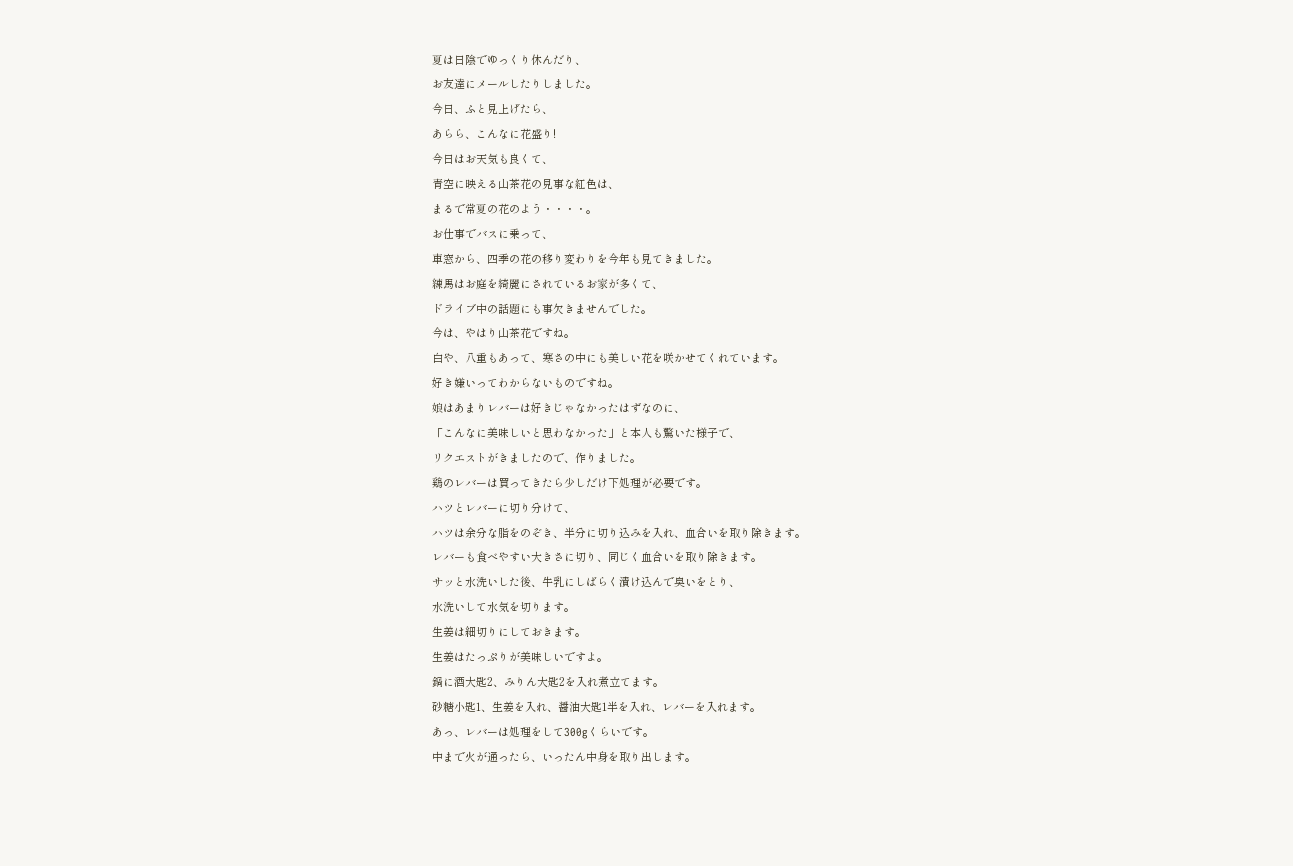夏は日陰でゆっくり休んだり、
お友達にメールしたりしました。
今日、ふと見上げたら、
あらら、こんなに花盛り!
今日はお天気も良くて、
青空に映える山茶花の見事な紅色は、
まるで常夏の花のよう・・・・。
お仕事でバスに乗って、
車窓から、四季の花の移り変わりを今年も見てきました。
練馬はお庭を綺麗にされているお家が多くて、
ドライブ中の話題にも事欠きませんでした。
今は、やはり山茶花ですね。
白や、八重もあって、寒さの中にも美しい花を咲かせてくれています。
好き嫌いってわからないものですね。
娘はあまりレバーは好きじゃなかったはずなのに、
「こんなに美味しいと思わなかった」と本人も驚いた様子で、
リクエストがきましたので、作りました。
鶏のレバーは買ってきたら少しだけ下処理が必要です。
ハツとレバーに切り分けて、
ハツは余分な脂をのぞき、半分に切り込みを入れ、血合いを取り除きます。
レバーも食べやすい大きさに切り、同じく血合いを取り除きます。
サッと水洗いした後、牛乳にしばらく漬け込んで臭いをとり、
水洗いして水気を切ります。
生姜は細切りにしておきます。
生姜はたっぷりが美味しいですよ。
鍋に酒大匙2、みりん大匙2を入れ煮立てます。
砂糖小匙1、生姜を入れ、醤油大匙1半を入れ、レバーを入れます。
あっ、レバーは処理をして300gくらいです。
中まで火が通ったら、いったん中身を取り出します。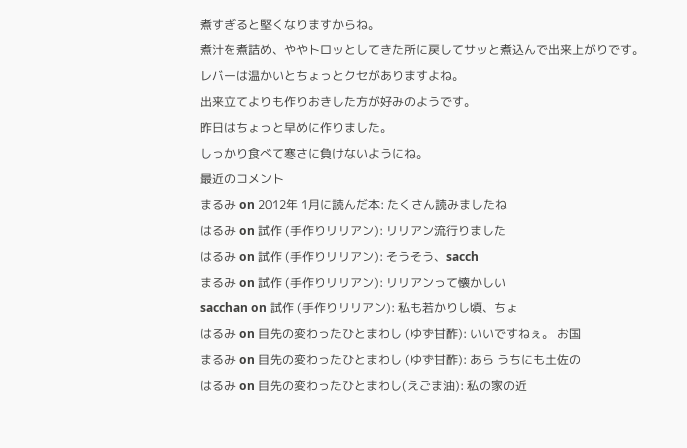煮すぎると堅くなりますからね。
煮汁を煮詰め、ややトロッとしてきた所に戻してサッと煮込んで出来上がりです。
レバーは温かいとちょっとクセがありますよね。
出来立てよりも作りおきした方が好みのようです。
昨日はちょっと早めに作りました。
しっかり食べて寒さに負けないようにね。
最近のコメント
まるみ on 2012年 1月に読んだ本: たくさん読みましたね
はるみ on 試作 (手作りリリアン): リリアン流行りました
はるみ on 試作 (手作りリリアン): そうそう、sacch
まるみ on 試作 (手作りリリアン): リリアンって懐かしい
sacchan on 試作 (手作りリリアン): 私も若かりし頃、ちょ
はるみ on 目先の変わったひとまわし (ゆず甘酢): いいですねぇ。 お国
まるみ on 目先の変わったひとまわし (ゆず甘酢): あら うちにも土佐の
はるみ on 目先の変わったひとまわし(えごま油): 私の家の近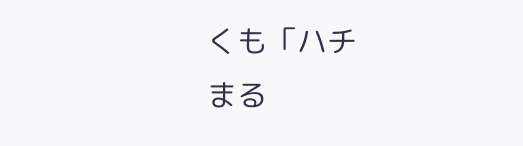くも「ハチ
まる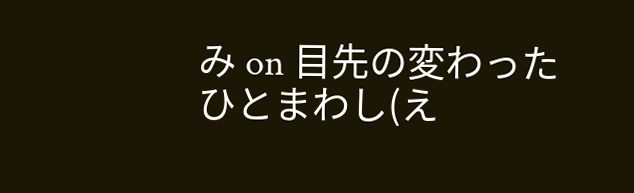み on 目先の変わったひとまわし(え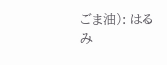ごま油): はるみ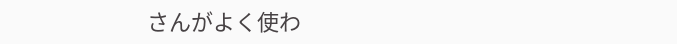さんがよく使わ